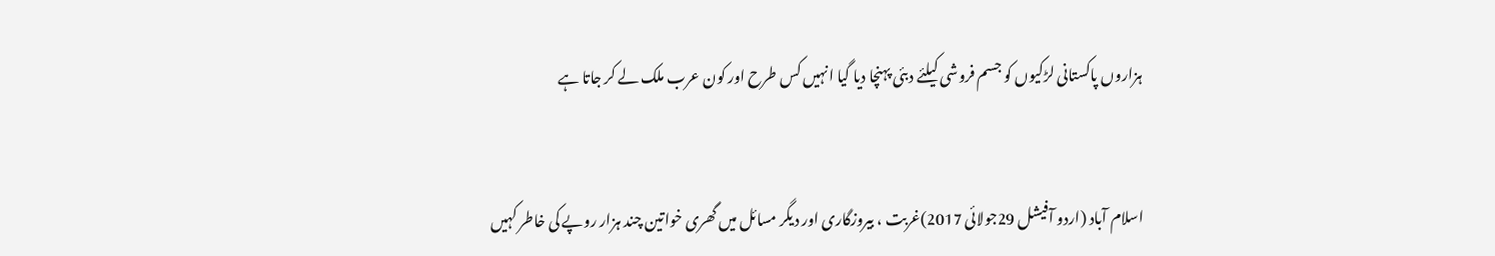ہزاروں پاکستانی لڑکیوں کو جسم فروشی کیلئے دبئی پہنچا دیا گیا انہیں کس طرح اور کون عرب ملک لے کر جاتا ہے


اسلام آباد (اردو آفیشل 29جولائی 2017)غربت ، بیروزگاری اور دیگر مسائل میں گھری خواتین چند ہزار روپے کی خاطر کہیں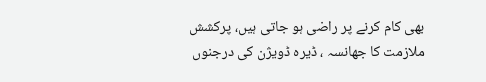بھی کام کرنے پر راضی ہو جاتی ہیں، پرکشش ملازمت کا جھانسہ ، ڈیرہ ڈویژن کی درجنوں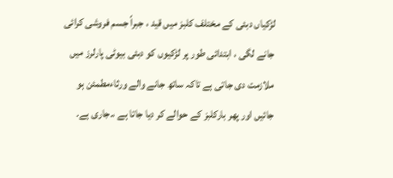لڑکیاں دبئی کے مختلف کلبز میں قید ، جبراً جسم فروشی کرائی جانے لگی ، ابتدائی طور پر لڑکیوں کو دبئی بیوٹی پارلرز میں ملازمت دی جاتی ہے تاکہ ساتھ جانے والے ورثاءمطمئن ہو جائیں اور پھر بارکلبز کے حوالے کر دیا جاتا ہے ،.جاری ہے.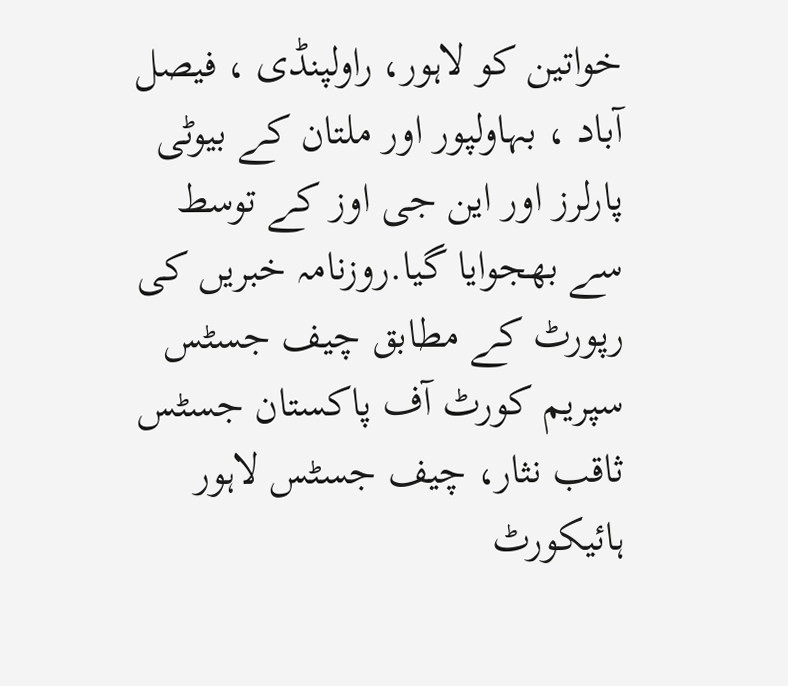خواتین کو لاہور، راولپنڈی ، فیصل آباد ، بہاولپور اور ملتان کے بیوٹی پارلرز اور این جی اوز کے توسط سے بھجوایا گیا.روزنامہ خبریں کی رپورٹ کے مطابق چیف جسٹس سپریم کورٹ آف پاکستان جسٹس ثاقب نثار، چیف جسٹس لاہور ہائیکورٹ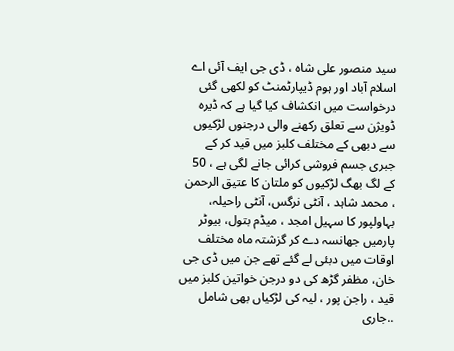سید منصور علی شاہ ، ڈی جی ایف آئی اے اسلام آباد اور ہوم ڈیپارٹمنٹ کو لکھی گئی درخواست میں انکشاف کیا گیا ہے کہ ڈیرہ ڈویژن سے تعلق رکھنے والی درجنوں لڑکیوں سے دبھی کے مختلف کلبز میں قید کر کے جبری جسم فروشی کرائی جانے لگی ہے ، 50 کے لگ بھگ لڑکیوں کو ملتان کا عتیق الرحمن ، محمد شاہد ، آنٹی نرگس، آنٹی راحیلہ، بہاولپور کا سہیل امجد ، میڈم بتول، بیوٹر پارمیں جھانسہ دے کر گزشتہ ماہ مختلف اوقات میں دبئی لے گئے تھے جن میں ڈی جی خان، مظفر گڑھ کی دو درجن خواتین کلبز میں قید ، راجن پور ، لیہ کی لڑکیاں بھی شامل ..جاری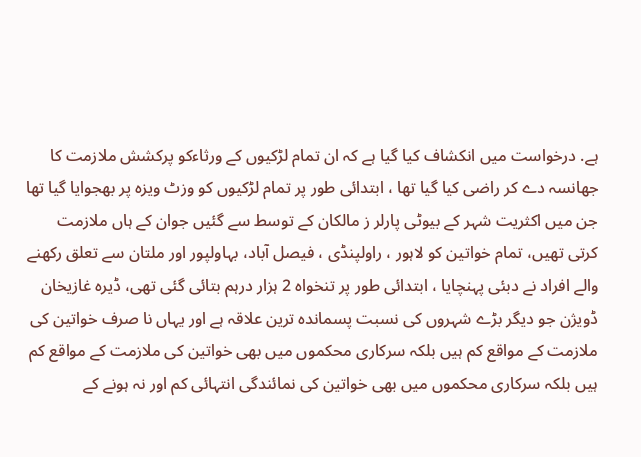ہے. درخواست میں انکشاف کیا گیا ہے کہ ان تمام لڑکیوں کے ورثاءکو پرکشش ملازمت کا جھانسہ دے کر راضی کیا گیا تھا ، ابتدائی طور پر تمام لڑکیوں کو وزٹ ویزہ پر بھجوایا گیا تھا جن میں اکثریت شہر کے بیوٹی پارلر ز مالکان کے توسط سے گئیں جوان کے ہاں ملازمت کرتی تھیں، تمام خواتین کو لاہور ، راولپنڈی ، فیصل آباد، بہاولپور اور ملتان سے تعلق رکھنے والے افراد نے دبئی پہنچایا ، ابتدائی طور پر تنخواہ 2 ہزار درہم بتائی گئی تھی، ڈیرہ غازیخان ڈویژن جو دیگر بڑے شہروں کی نسبت پسماندہ ترین علاقہ ہے اور یہاں نا صرف خواتین کی ملازمت کے مواقع کم ہیں بلکہ سرکاری محکموں میں بھی خواتین کی ملازمت کے مواقع کم ہیں بلکہ سرکاری محکموں میں بھی خواتین کی نمائندگی انتہائی کم اور نہ ہونے کے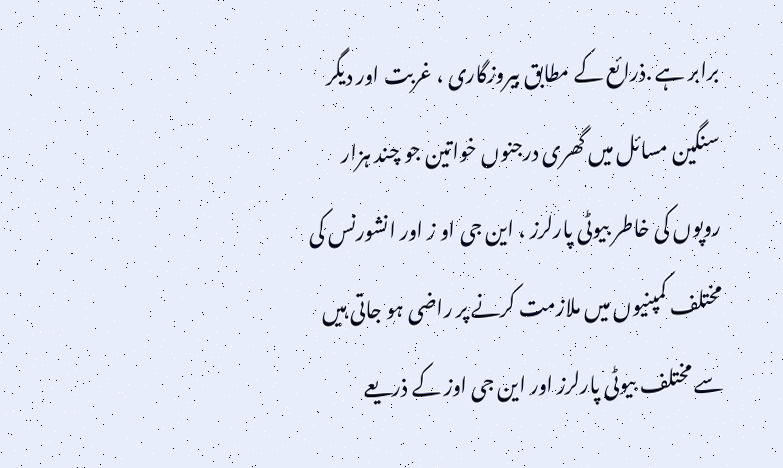برابر ہے .ذرائع کے مطابق بیروزگاری ، غربت اور دیگر سنگین مسائل میں گھری درجنوں خواتین جو چند ہزار روپوں کی خاطر بیوٹی پارلرز ، این جی او ز اور انشورنس کی مختلف کمپنیوں میں ملازمت کرنے پر راضی ہو جاتی ہیں سے مختلف بیوٹی پارلرز اور این جی اوز کے ذریعے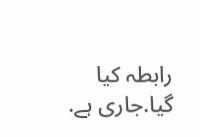رابطہ کیا گیا.جاری ہے.